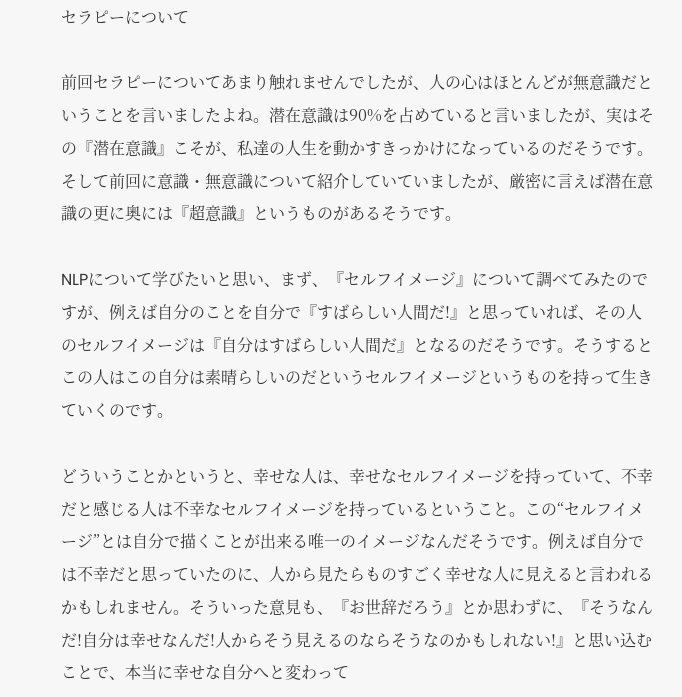セラピーについて

前回セラピーについてあまり触れませんでしたが、人の心はほとんどが無意識だということを言いましたよね。潜在意識は90%を占めていると言いましたが、実はその『潜在意識』こそが、私達の人生を動かすきっかけになっているのだそうです。そして前回に意識・無意識について紹介していていましたが、厳密に言えば潜在意識の更に奥には『超意識』というものがあるそうです。

NLPについて学びたいと思い、まず、『セルフイメージ』について調べてみたのですが、例えば自分のことを自分で『すばらしい人間だ!』と思っていれば、その人のセルフイメージは『自分はすばらしい人間だ』となるのだそうです。そうするとこの人はこの自分は素晴らしいのだというセルフイメージというものを持って生きていくのです。

どういうことかというと、幸せな人は、幸せなセルフイメージを持っていて、不幸だと感じる人は不幸なセルフイメージを持っているということ。この“セルフイメージ”とは自分で描くことが出来る唯一のイメージなんだそうです。例えば自分では不幸だと思っていたのに、人から見たらものすごく幸せな人に見えると言われるかもしれません。そういった意見も、『お世辞だろう』とか思わずに、『そうなんだ!自分は幸せなんだ!人からそう見えるのならそうなのかもしれない!』と思い込むことで、本当に幸せな自分へと変わって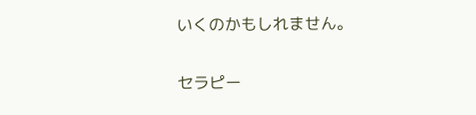いくのかもしれません。

セラピー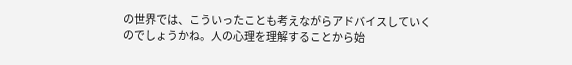の世界では、こういったことも考えながらアドバイスしていくのでしょうかね。人の心理を理解することから始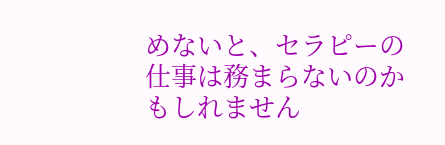めないと、セラピーの仕事は務まらないのかもしれません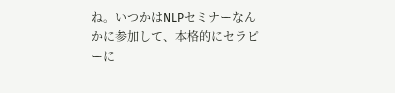ね。いつかはNLPセミナーなんかに参加して、本格的にセラピーに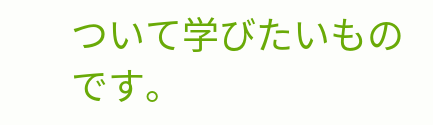ついて学びたいものです。